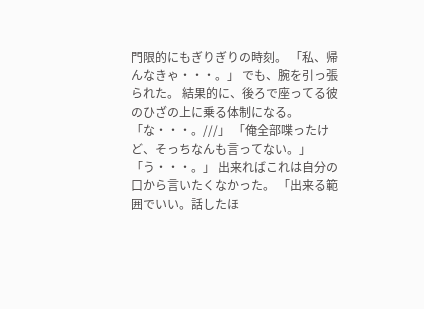門限的にもぎりぎりの時刻。 「私、帰んなきゃ・・・。」 でも、腕を引っ張られた。 結果的に、後ろで座ってる彼のひざの上に乗る体制になる。 「な・・・。///」 「俺全部喋ったけど、そっちなんも言ってない。」 「う・・・。」 出来ればこれは自分の口から言いたくなかった。 「出来る範囲でいい。話したほ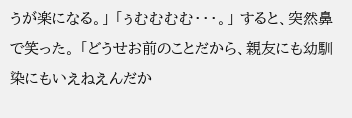うが楽になる。」 「ぅむむむむ・・・。」 すると、突然鼻で笑った。 「どうせお前のことだから、親友にも幼馴染にもいえねえんだか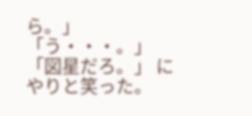ら。」 「う・・・。」 「図星だろ。」 にやりと笑った。